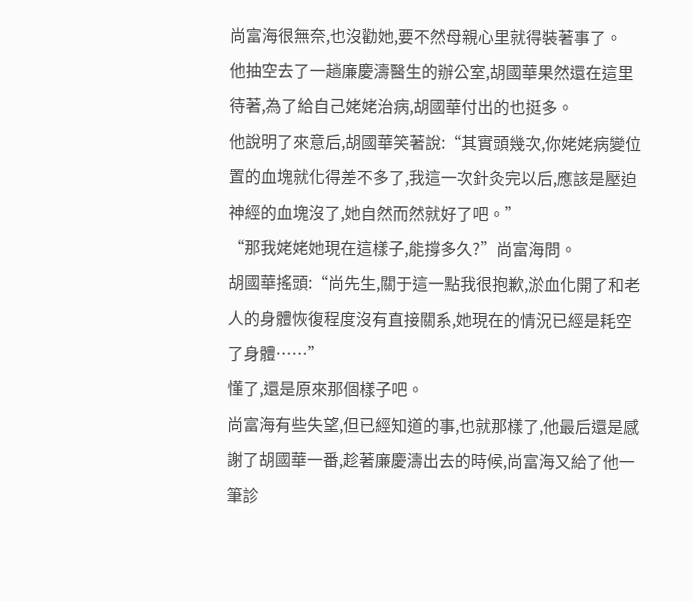尚富海很無奈,也沒勸她,要不然母親心里就得裝著事了。
他抽空去了一趟廉慶濤醫生的辦公室,胡國華果然還在這里待著,為了給自己姥姥治病,胡國華付出的也挺多。
他說明了來意后,胡國華笑著說:“其實頭幾次,你姥姥病變位置的血塊就化得差不多了,我這一次針灸完以后,應該是壓迫神經的血塊沒了,她自然而然就好了吧。”
“那我姥姥她現在這樣子,能撐多久?”尚富海問。
胡國華搖頭:“尚先生,關于這一點我很抱歉,淤血化開了和老人的身體恢復程度沒有直接關系,她現在的情況已經是耗空了身體……”
懂了,還是原來那個樣子吧。
尚富海有些失望,但已經知道的事,也就那樣了,他最后還是感謝了胡國華一番,趁著廉慶濤出去的時候,尚富海又給了他一筆診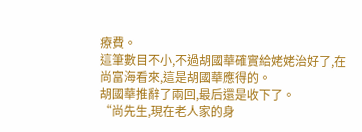療費。
這筆數目不小,不過胡國華確實給姥姥治好了,在尚富海看來,這是胡國華應得的。
胡國華推辭了兩回,最后還是收下了。
“尚先生,現在老人家的身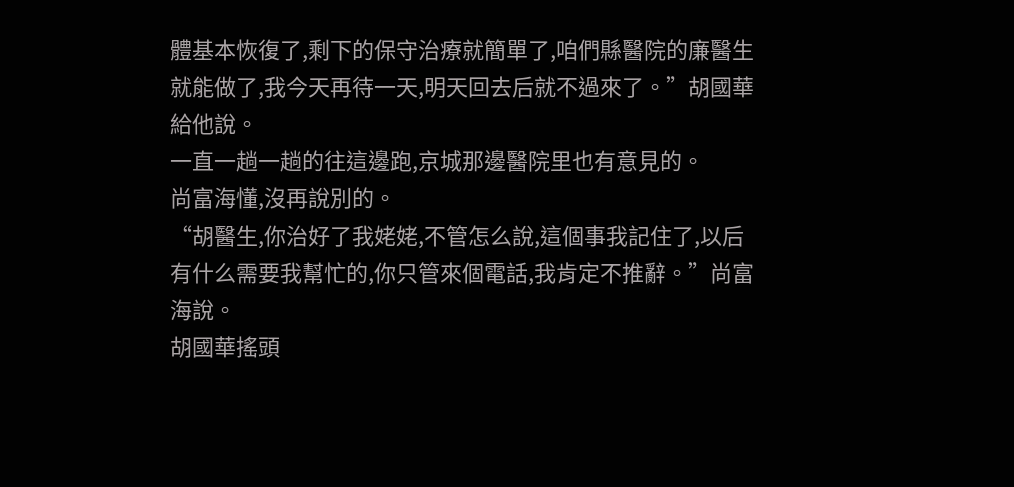體基本恢復了,剩下的保守治療就簡單了,咱們縣醫院的廉醫生就能做了,我今天再待一天,明天回去后就不過來了。”胡國華給他說。
一直一趟一趟的往這邊跑,京城那邊醫院里也有意見的。
尚富海懂,沒再說別的。
“胡醫生,你治好了我姥姥,不管怎么說,這個事我記住了,以后有什么需要我幫忙的,你只管來個電話,我肯定不推辭。”尚富海說。
胡國華搖頭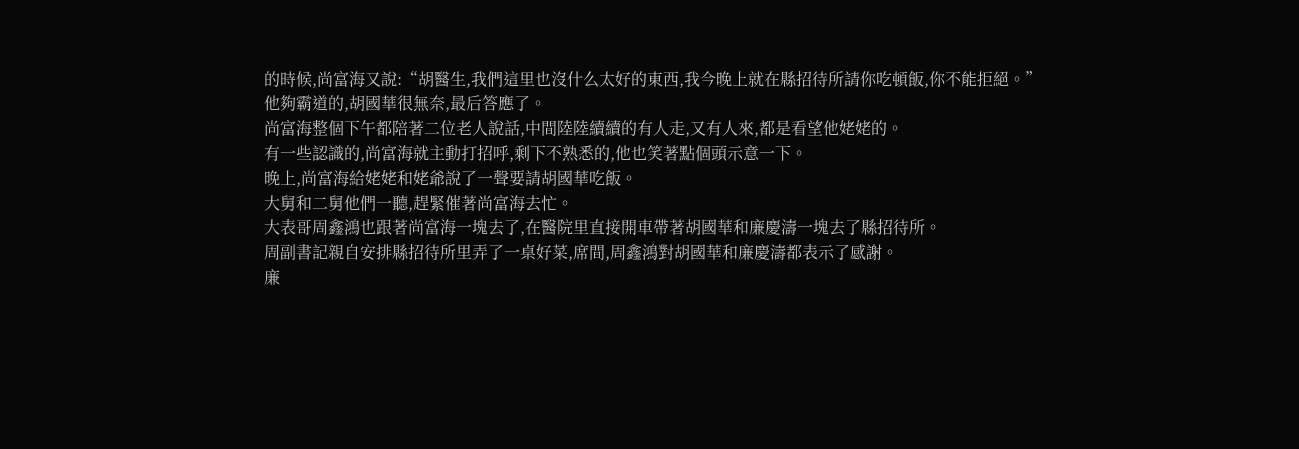的時候,尚富海又說:“胡醫生,我們這里也沒什么太好的東西,我今晚上就在縣招待所請你吃頓飯,你不能拒絕。”
他夠霸道的,胡國華很無奈,最后答應了。
尚富海整個下午都陪著二位老人說話,中間陸陸續續的有人走,又有人來,都是看望他姥姥的。
有一些認識的,尚富海就主動打招呼,剩下不熟悉的,他也笑著點個頭示意一下。
晚上,尚富海給姥姥和姥爺說了一聲要請胡國華吃飯。
大舅和二舅他們一聽,趕緊催著尚富海去忙。
大表哥周鑫鴻也跟著尚富海一塊去了,在醫院里直接開車帶著胡國華和廉慶濤一塊去了縣招待所。
周副書記親自安排縣招待所里弄了一桌好菜,席間,周鑫鴻對胡國華和廉慶濤都表示了感謝。
廉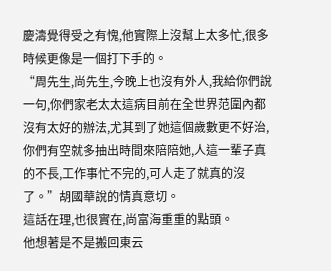慶濤覺得受之有愧,他實際上沒幫上太多忙,很多時候更像是一個打下手的。
“周先生,尚先生,今晚上也沒有外人,我給你們說一句,你們家老太太這病目前在全世界范圍內都沒有太好的辦法,尤其到了她這個歲數更不好治,你們有空就多抽出時間來陪陪她,人這一輩子真的不長,工作事忙不完的,可人走了就真的沒了。”胡國華說的情真意切。
這話在理,也很實在,尚富海重重的點頭。
他想著是不是搬回東云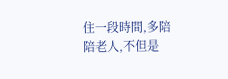住一段時間,多陪陪老人,不但是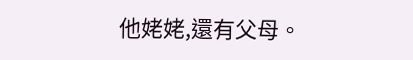他姥姥,還有父母。